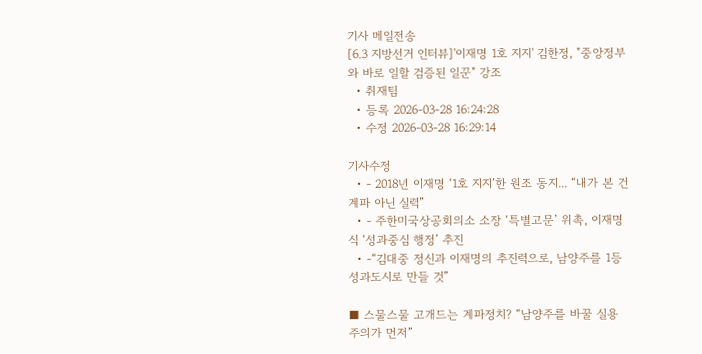기사 메일전송
[6.3 지방선거 인터뷰]'이재명 1호 지지' 김한정, "중앙정부와 바로 일할 검증된 일꾼" 강조
  • 취재팀
  • 등록 2026-03-28 16:24:28
  • 수정 2026-03-28 16:29:14

기사수정
  • - 2018년 이재명 ‘1호 지지’한 원조 동지... “내가 본 건 계파 아닌 실력”
  • - 주한미국상공회의소 소장 ‘특별고문’ 위촉, 이재명식 ‘성과중심 행정’ 추진
  • -“김대중 정신과 이재명의 추진력으로, 남양주를 1등 성과도시로 만들 것”

■ 스물스물 고개드는 계파정치? “남양주를 바꿀 실용주의가 먼저”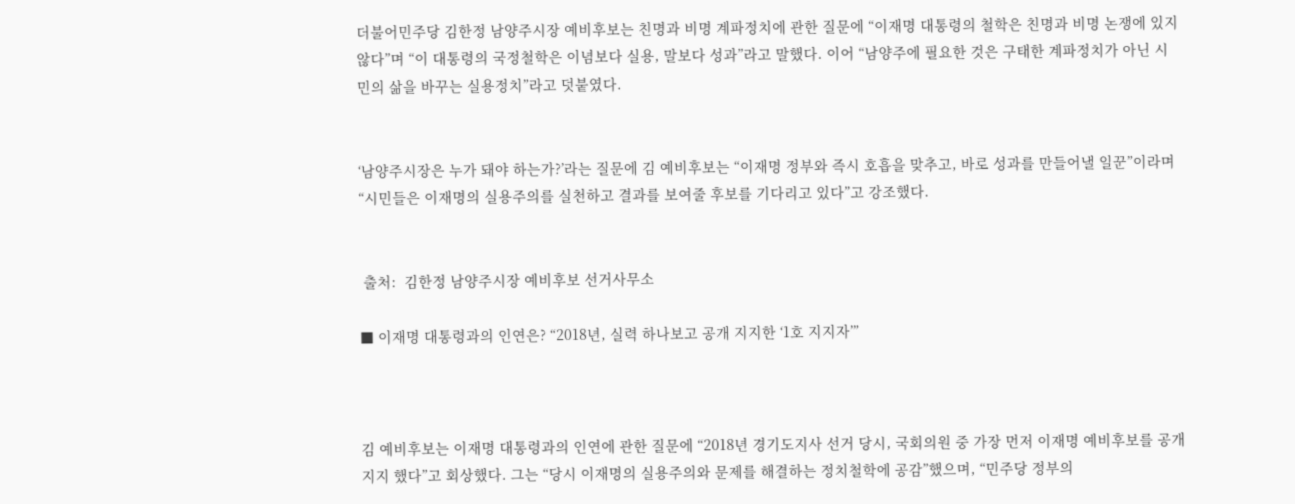더불어민주당 김한정 남양주시장 예비후보는 친명과 비명 계파정치에 관한 질문에 “이재명 대통령의 철학은 친명과 비명 논쟁에 있지 않다”며 “이 대통령의 국정철학은 이념보다 실용, 말보다 성과”라고 말했다. 이어 “남양주에 필요한 것은 구태한 계파정치가 아닌 시민의 삶을 바꾸는 실용정치”라고 덧붙였다.


‘남양주시장은 누가 돼야 하는가?’라는 질문에 김 예비후보는 “이재명 정부와 즉시 호흡을 맞추고, 바로 성과를 만들어낼 일꾼”이라며 “시민들은 이재명의 실용주의를 실천하고 결과를 보여줄 후보를 기다리고 있다”고 강조했다.


 출처:  김한정 남양주시장 예비후보 선거사무소

■ 이재명 대통령과의 인연은? “2018년, 실력 하나보고 공개 지지한 ‘1호 지지자’”



김 예비후보는 이재명 대통령과의 인연에 관한 질문에 “2018년 경기도지사 선거 당시, 국회의원 중 가장 먼저 이재명 예비후보를 공개지지 했다”고 회상했다. 그는 “당시 이재명의 실용주의와 문제를 해결하는 정치철학에 공감”했으며, “민주당 정부의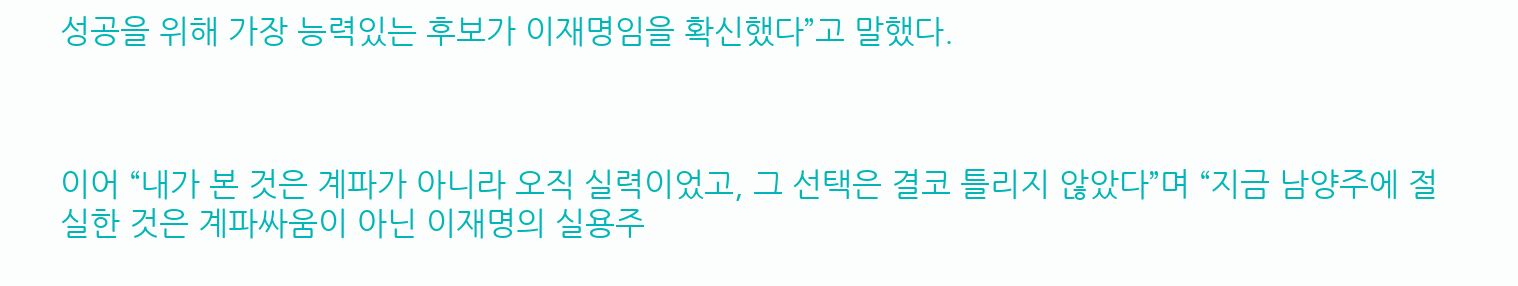성공을 위해 가장 능력있는 후보가 이재명임을 확신했다”고 말했다.



이어 “내가 본 것은 계파가 아니라 오직 실력이었고, 그 선택은 결코 틀리지 않았다”며 “지금 남양주에 절실한 것은 계파싸움이 아닌 이재명의 실용주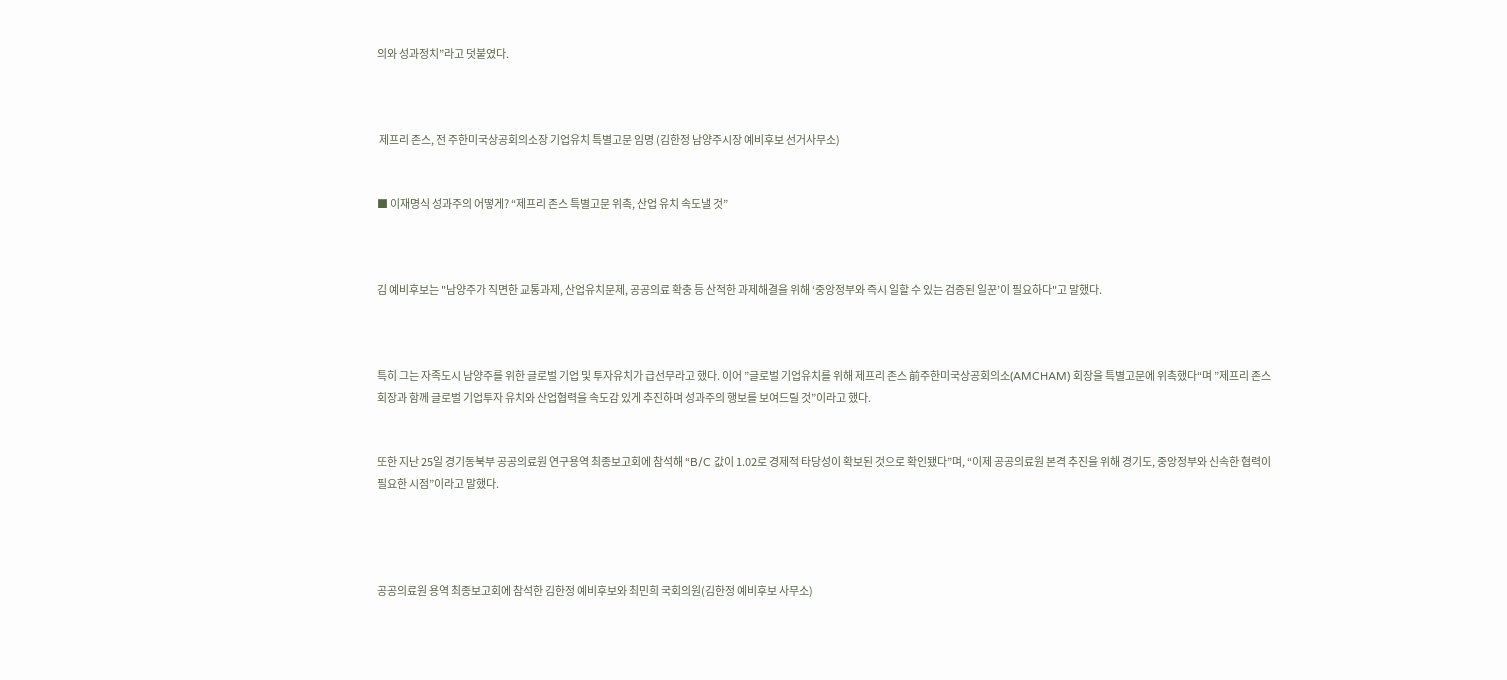의와 성과정치”라고 덧붙였다.



 제프리 존스, 전 주한미국상공회의소장 기업유치 특별고문 임명 (김한정 남양주시장 예비후보 선거사무소)


■ 이재명식 성과주의 어떻게? “제프리 존스 특별고문 위촉, 산업 유치 속도낼 것”



김 예비후보는 "남양주가 직면한 교통과제, 산업유치문제, 공공의료 확충 등 산적한 과제해결을 위해 ‘중앙정부와 즉시 일할 수 있는 검증된 일꾼’이 필요하다"고 말했다.



특히 그는 자족도시 남양주를 위한 글로벌 기업 및 투자유치가 급선무라고 했다. 이어 ”글로벌 기업유치를 위해 제프리 존스 前주한미국상공회의소(AMCHAM) 회장을 특별고문에 위촉했다“며 ”제프리 존스 회장과 함께 글로벌 기업투자 유치와 산업협력을 속도감 있게 추진하며 성과주의 행보를 보여드릴 것”이라고 했다.


또한 지난 25일 경기동북부 공공의료원 연구용역 최종보고회에 참석해 “B/C 값이 1.02로 경제적 타당성이 확보된 것으로 확인됐다”며, “이제 공공의료원 본격 추진을 위해 경기도, 중앙정부와 신속한 협력이 필요한 시점”이라고 말했다.




공공의료원 용역 최종보고회에 참석한 김한정 예비후보와 최민희 국회의원(김한정 예비후보 사무소)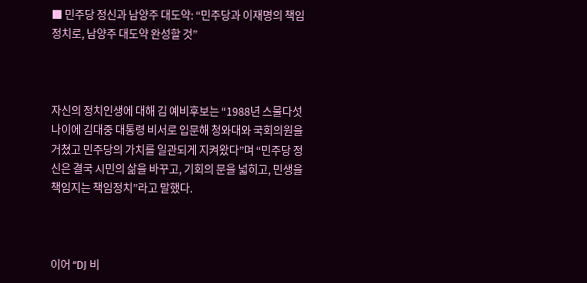■ 민주당 정신과 남양주 대도약: “민주당과 이재명의 책임정치로, 남양주 대도약 완성할 것”



자신의 정치인생에 대해 김 예비후보는 “1988년 스물다섯 나이에 김대중 대통령 비서로 입문해 청와대와 국회의원을 거쳤고 민주당의 가치를 일관되게 지켜왔다”며 “민주당 정신은 결국 시민의 삶을 바꾸고, 기회의 문을 넓히고, 민생을 책임지는 책임정치”라고 말했다.



이어 “DJ 비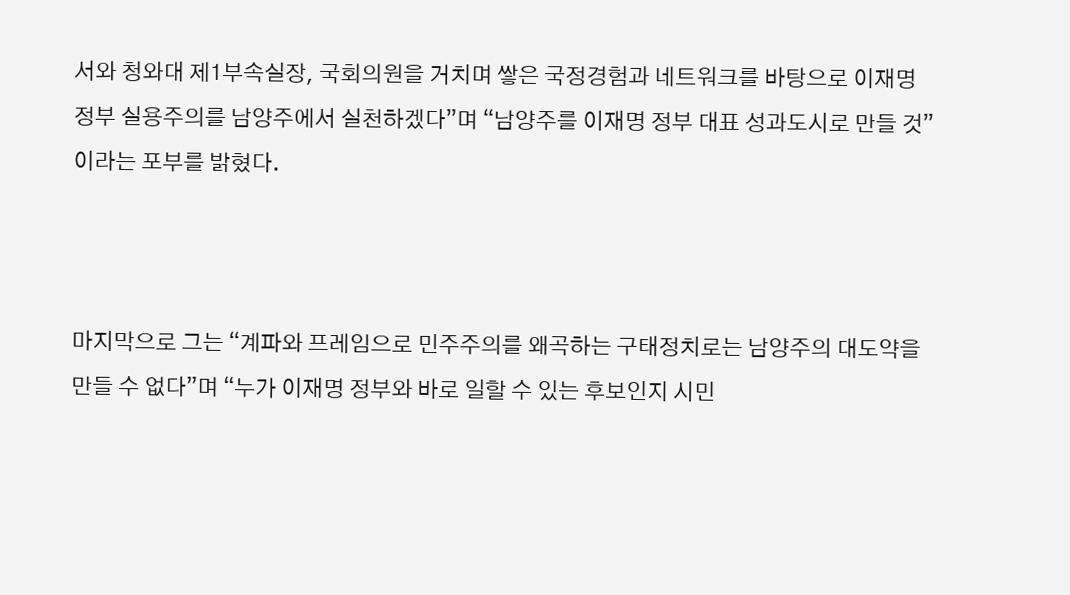서와 청와대 제1부속실장, 국회의원을 거치며 쌓은 국정경험과 네트워크를 바탕으로 이재명 정부 실용주의를 남양주에서 실천하겠다”며 “남양주를 이재명 정부 대표 성과도시로 만들 것”이라는 포부를 밝혔다.



마지막으로 그는 “계파와 프레임으로 민주주의를 왜곡하는 구태정치로는 남양주의 대도약을 만들 수 없다”며 “누가 이재명 정부와 바로 일할 수 있는 후보인지 시민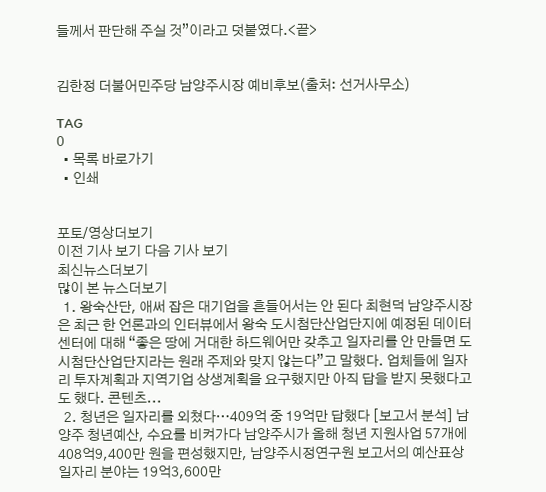들께서 판단해 주실 것”이라고 덧붙였다.<끝>


김한정 더불어민주당 남양주시장 예비후보(출처: 선거사무소)

TAG
0
  • 목록 바로가기
  • 인쇄


포토/영상더보기
이전 기사 보기 다음 기사 보기
최신뉴스더보기
많이 본 뉴스더보기
  1. 왕숙산단, 애써 잡은 대기업을 흔들어서는 안 된다 최현덕 남양주시장은 최근 한 언론과의 인터뷰에서 왕숙 도시첨단산업단지에 예정된 데이터센터에 대해 “좋은 땅에 거대한 하드웨어만 갖추고 일자리를 안 만들면 도시첨단산업단지라는 원래 주제와 맞지 않는다”고 말했다. 업체들에 일자리 투자계획과 지역기업 상생계획을 요구했지만 아직 답을 받지 못했다고도 했다. 콘텐츠...
  2. 청년은 일자리를 외쳤다…409억 중 19억만 답했다 [보고서 분석] 남양주 청년예산, 수요를 비켜가다 남양주시가 올해 청년 지원사업 57개에 408억9,400만 원을 편성했지만, 남양주시정연구원 보고서의 예산표상 일자리 분야는 19억3,600만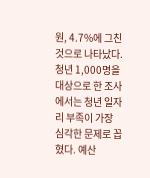원, 4.7%에 그친 것으로 나타났다. 청년 1,000명을 대상으로 한 조사에서는 청년 일자리 부족이 가장 심각한 문제로 꼽혔다. 예산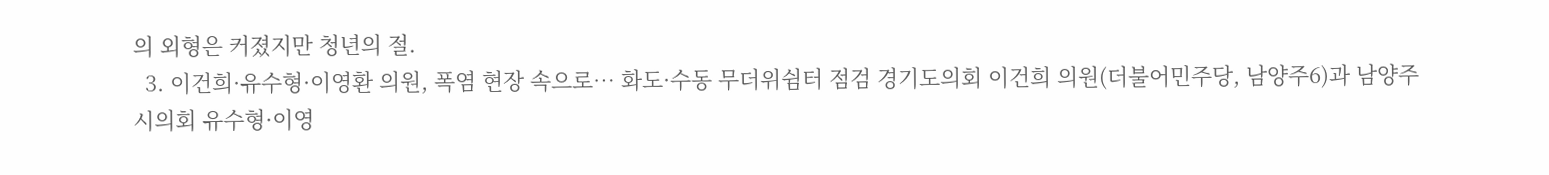의 외형은 커졌지만 청년의 절.
  3. 이건희·유수형·이영환 의원, 폭염 현장 속으로… 화도·수동 무더위쉼터 점검 경기도의회 이건희 의원(더불어민주당, 남양주6)과 남양주시의회 유수형·이영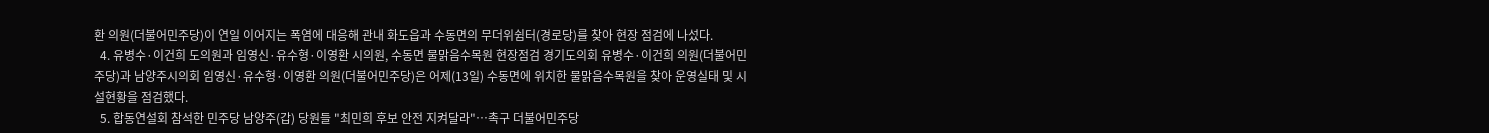환 의원(더불어민주당)이 연일 이어지는 폭염에 대응해 관내 화도읍과 수동면의 무더위쉼터(경로당)를 찾아 현장 점검에 나섰다.
  4. 유병수·이건희 도의원과 임영신·유수형·이영환 시의원, 수동면 물맑음수목원 현장점검 경기도의회 유병수·이건희 의원(더불어민주당)과 남양주시의회 임영신·유수형·이영환 의원(더불어민주당)은 어제(13일) 수동면에 위치한 물맑음수목원을 찾아 운영실태 및 시설현황을 점검했다.
  5. 합동연설회 참석한 민주당 남양주(갑) 당원들 "최민희 후보 안전 지켜달라"…촉구 더불어민주당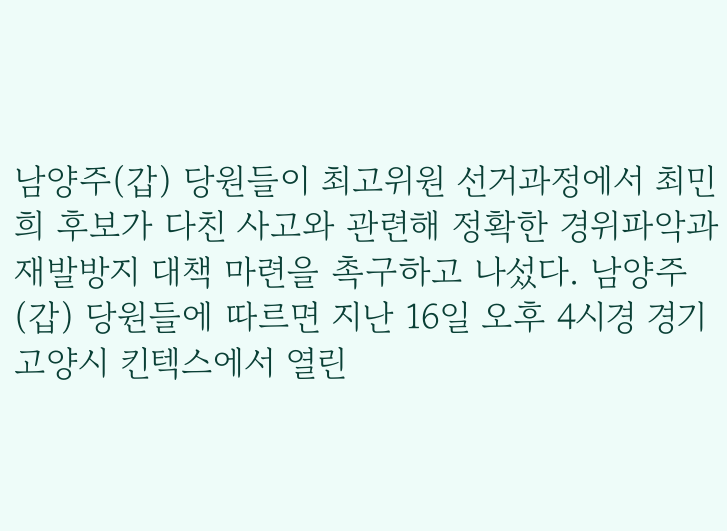남양주(갑) 당원들이 최고위원 선거과정에서 최민희 후보가 다친 사고와 관련해 정확한 경위파악과 재발방지 대책 마련을 촉구하고 나섰다. 남양주(갑) 당원들에 따르면 지난 16일 오후 4시경 경기 고양시 킨텍스에서 열린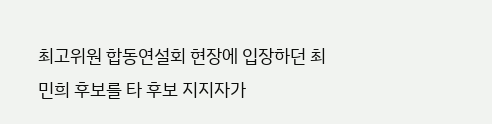최고위원 합동연설회 현장에 입장하던 최민희 후보를 타 후보 지지자가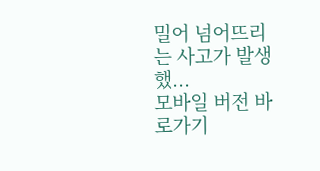밀어 넘어뜨리는 사고가 발생했...
모바일 버전 바로가기